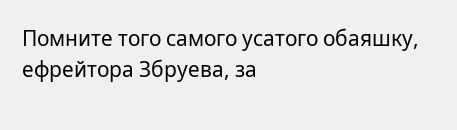Помните того самого усатого обаяшку, ефрейтора Збруева, за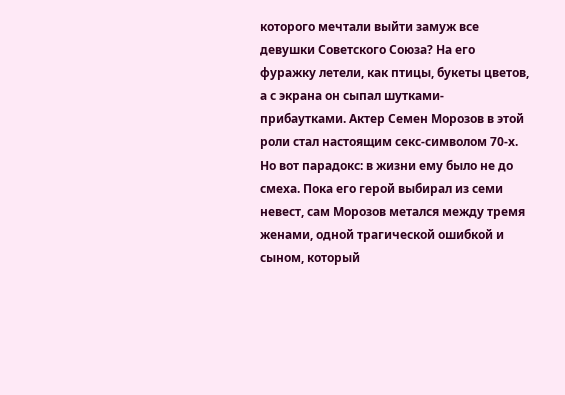которого мечтали выйти замуж все девушки Советского Союза? На его фуражку летели, как птицы, букеты цветов, а с экрана он сыпал шутками-прибаутками. Актер Семен Морозов в этой роли стал настоящим секс-символом 70-х.
Но вот парадокс: в жизни ему было не до смеха. Пока его герой выбирал из семи невест, сам Морозов метался между тремя женами, одной трагической ошибкой и сыном, который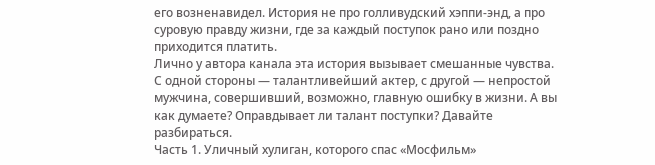его возненавидел. История не про голливудский хэппи-энд, а про суровую правду жизни, где за каждый поступок рано или поздно приходится платить.
Лично у автора канала эта история вызывает смешанные чувства. С одной стороны — талантливейший актер, с другой — непростой мужчина, совершивший, возможно, главную ошибку в жизни. А вы как думаете? Оправдывает ли талант поступки? Давайте разбираться.
Часть 1. Уличный хулиган, которого спас «Мосфильм»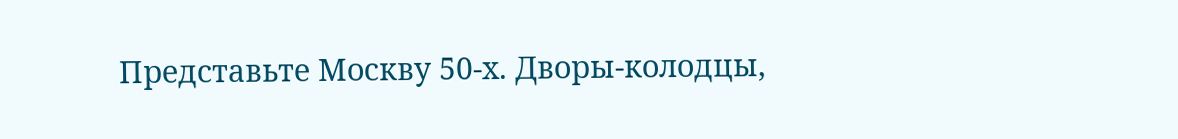Представьте Москву 50-х. Дворы-колодцы,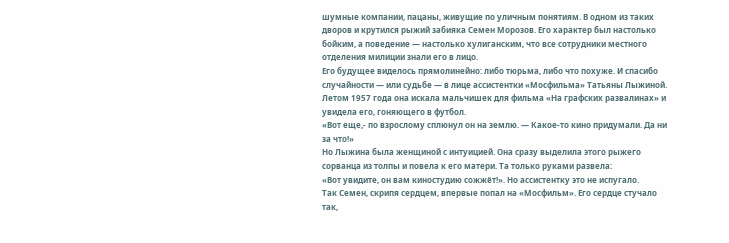шумные компании, пацаны, живущие по уличным понятиям. В одном из таких дворов и крутился рыжий забияка Семен Морозов. Его характер был настолько бойким, а поведение — настолько хулиганским, что все сотрудники местного отделения милиции знали его в лицо.
Его будущее виделось прямолинейно: либо тюрьма, либо что похуже. И спасибо случайности — или судьбе — в лице ассистентки «Мосфильма» Татьяны Лыжиной. Летом 1957 года она искала мальчишек для фильма «На графских развалинах» и увидела его, гоняющего в футбол.
«Вот еще,- по взрослому сплюнул он на землю. — Какое-то кино придумали. Да ни за что!»
Но Лыжина была женщиной с интуицией. Она сразу выделила этого рыжего сорванца из толпы и повела к его матери. Та только руками развела:
«Вот увидите, он вам киностудию сожжёт!». Но ассистентку это не испугало.
Так Семен, скрипя сердцем, впервые попал на «Мосфильм». Его сердце стучало так,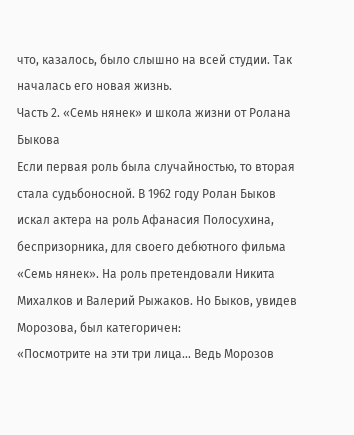что, казалось, было слышно на всей студии. Так началась его новая жизнь.
Часть 2. «Семь нянек» и школа жизни от Ролана Быкова
Если первая роль была случайностью, то вторая стала судьбоносной. В 1962 году Ролан Быков искал актера на роль Афанасия Полосухина, беспризорника, для своего дебютного фильма «Семь нянек». На роль претендовали Никита Михалков и Валерий Рыжаков. Но Быков, увидев Морозова, был категоричен:
«Посмотрите на эти три лица… Ведь Морозов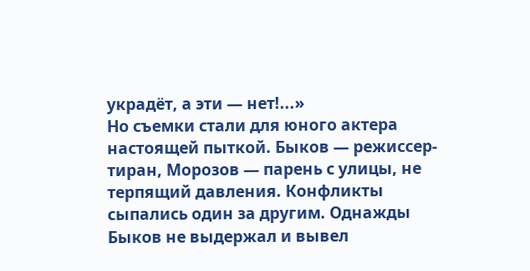украдёт, а эти — нет!...»
Но съемки стали для юного актера настоящей пыткой. Быков — режиссер-тиран, Морозов — парень с улицы, не терпящий давления. Конфликты сыпались один за другим. Однажды Быков не выдержал и вывел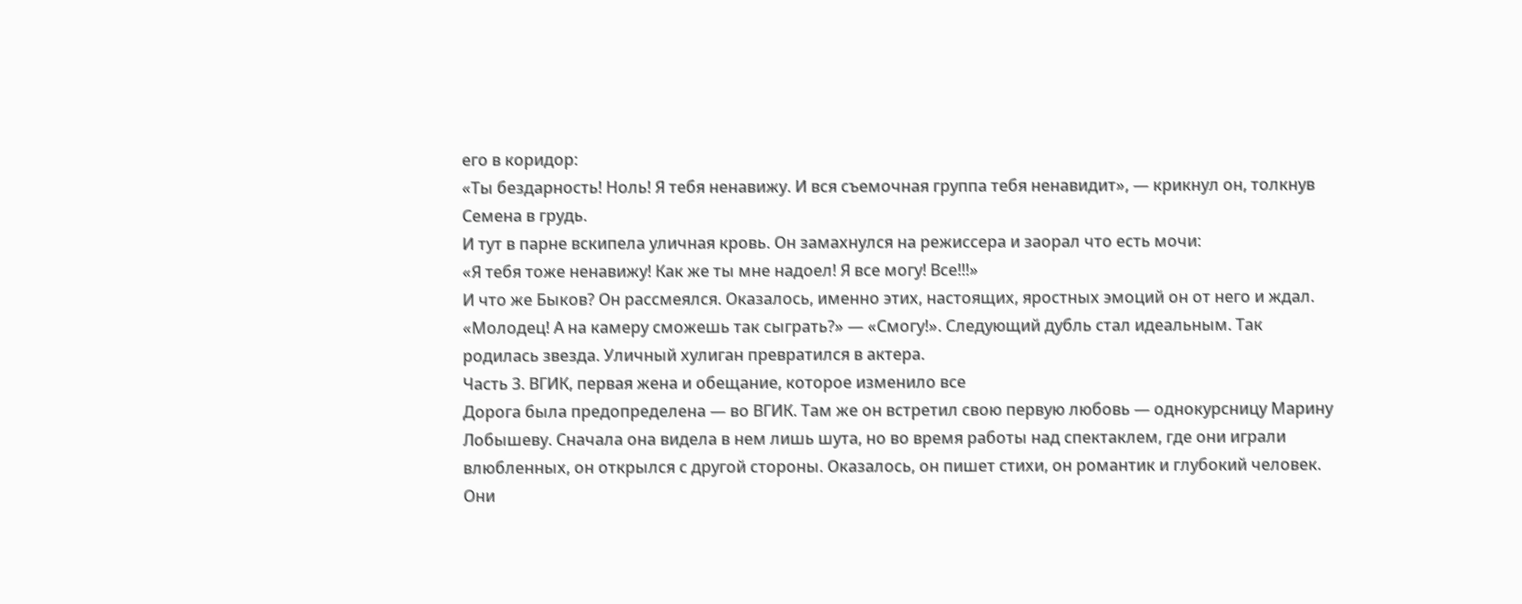его в коридор:
«Ты бездарность! Ноль! Я тебя ненавижу. И вся съемочная группа тебя ненавидит», — крикнул он, толкнув Семена в грудь.
И тут в парне вскипела уличная кровь. Он замахнулся на режиссера и заорал что есть мочи:
«Я тебя тоже ненавижу! Как же ты мне надоел! Я все могу! Все!!!»
И что же Быков? Он рассмеялся. Оказалось, именно этих, настоящих, яростных эмоций он от него и ждал.
«Молодец! А на камеру сможешь так сыграть?» — «Смогу!». Следующий дубль стал идеальным. Так родилась звезда. Уличный хулиган превратился в актера.
Часть 3. ВГИК, первая жена и обещание, которое изменило все
Дорога была предопределена — во ВГИК. Там же он встретил свою первую любовь — однокурсницу Марину Лобышеву. Сначала она видела в нем лишь шута, но во время работы над спектаклем, где они играли влюбленных, он открылся с другой стороны. Оказалось, он пишет стихи, он романтик и глубокий человек. Они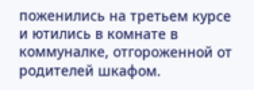поженились на третьем курсе и ютились в комнате в коммуналке, отгороженной от родителей шкафом.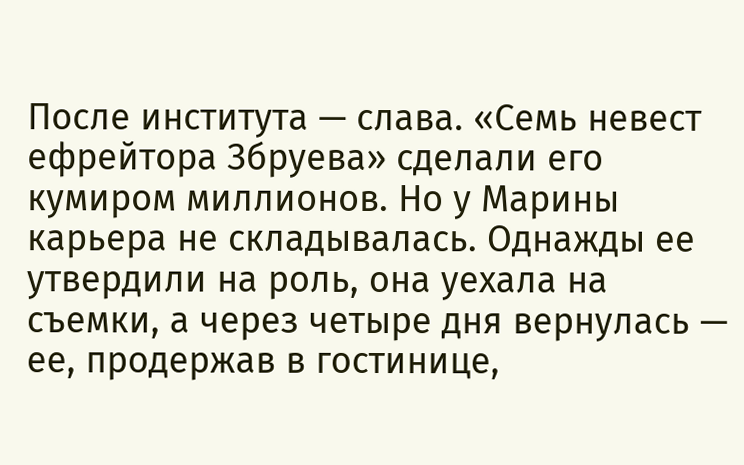После института — слава. «Семь невест ефрейтора Збруева» сделали его кумиром миллионов. Но у Марины карьера не складывалась. Однажды ее утвердили на роль, она уехала на съемки, а через четыре дня вернулась — ее, продержав в гостинице,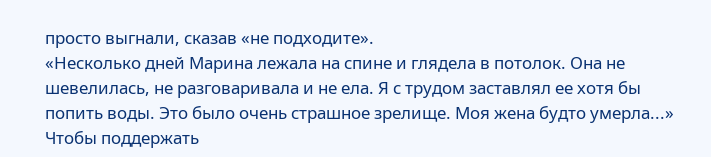просто выгнали, сказав «не подходите».
«Несколько дней Марина лежала на спине и глядела в потолок. Она не шевелилась, не разговаривала и не ела. Я с трудом заставлял ее хотя бы попить воды. Это было очень страшное зрелище. Моя жена будто умерла...»
Чтобы поддержать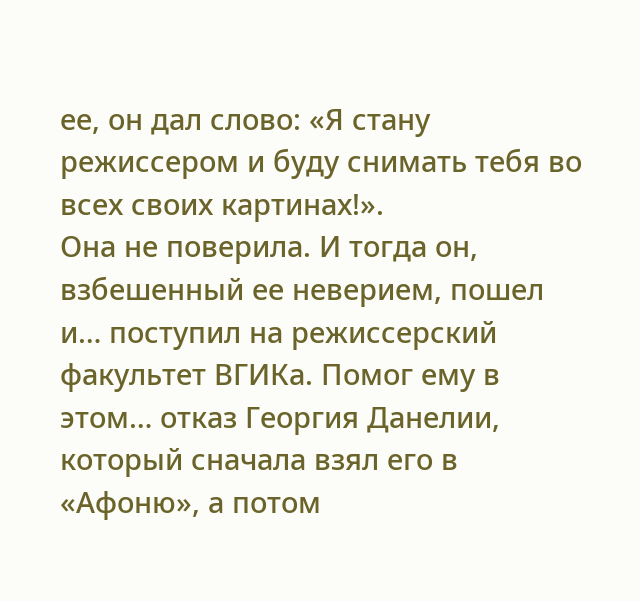ее, он дал слово: «Я стану режиссером и буду снимать тебя во всех своих картинах!».
Она не поверила. И тогда он, взбешенный ее неверием, пошел и… поступил на режиссерский факультет ВГИКа. Помог ему в этом… отказ Георгия Данелии, который сначала взял его в «Афоню», а потом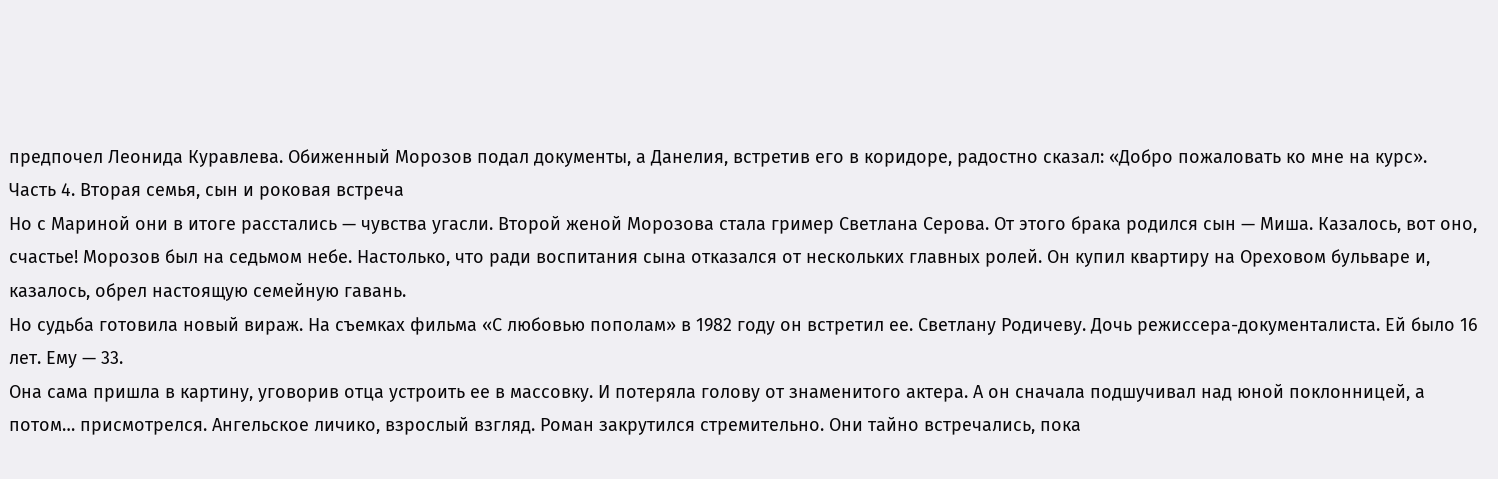предпочел Леонида Куравлева. Обиженный Морозов подал документы, а Данелия, встретив его в коридоре, радостно сказал: «Добро пожаловать ко мне на курс».
Часть 4. Вторая семья, сын и роковая встреча
Но с Мариной они в итоге расстались — чувства угасли. Второй женой Морозова стала гример Светлана Серова. От этого брака родился сын — Миша. Казалось, вот оно, счастье! Морозов был на седьмом небе. Настолько, что ради воспитания сына отказался от нескольких главных ролей. Он купил квартиру на Ореховом бульваре и, казалось, обрел настоящую семейную гавань.
Но судьба готовила новый вираж. На съемках фильма «С любовью пополам» в 1982 году он встретил ее. Светлану Родичеву. Дочь режиссера-документалиста. Ей было 16 лет. Ему — 33.
Она сама пришла в картину, уговорив отца устроить ее в массовку. И потеряла голову от знаменитого актера. А он сначала подшучивал над юной поклонницей, а потом… присмотрелся. Ангельское личико, взрослый взгляд. Роман закрутился стремительно. Они тайно встречались, пока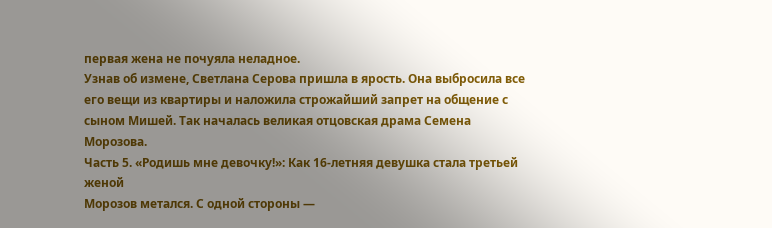первая жена не почуяла неладное.
Узнав об измене, Светлана Серова пришла в ярость. Она выбросила все его вещи из квартиры и наложила строжайший запрет на общение с сыном Мишей. Так началась великая отцовская драма Семена Морозова.
Часть 5. «Родишь мне девочку!»: Как 16-летняя девушка стала третьей женой
Морозов метался. С одной стороны —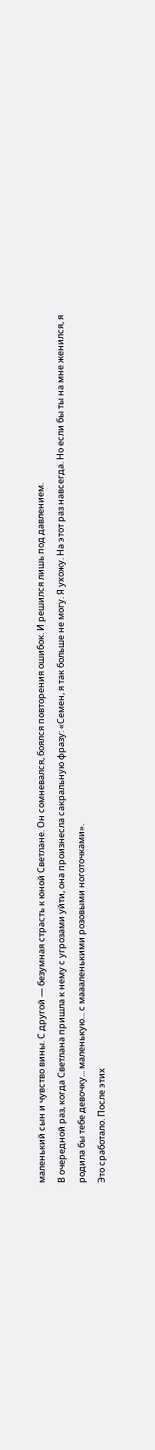маленький сын и чувство вины. С другой — безумная страсть к юной Светлане. Он сомневался, боялся повторения ошибок. И решился лишь под давлением.
В очередной раз, когда Светлана пришла к нему с угрозами уйти, она произнесла сакральную фразу: «Семен, я так больше не могу. Я ухожу. На этот раз навсегда. Но если бы ты на мне женился, я родила бы тебе девочку... маленькую... с маааленькими розовыми ноготочками».
Это сработало. После этих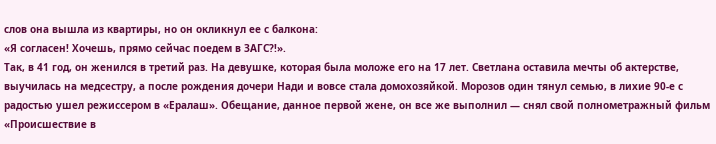слов она вышла из квартиры, но он окликнул ее с балкона:
«Я согласен! Хочешь, прямо сейчас поедем в ЗАГС?!».
Так, в 41 год, он женился в третий раз. На девушке, которая была моложе его на 17 лет. Светлана оставила мечты об актерстве, выучилась на медсестру, а после рождения дочери Нади и вовсе стала домохозяйкой. Морозов один тянул семью, в лихие 90-е с радостью ушел режиссером в «Ералаш». Обещание, данное первой жене, он все же выполнил — снял свой полнометражный фильм «Происшествие в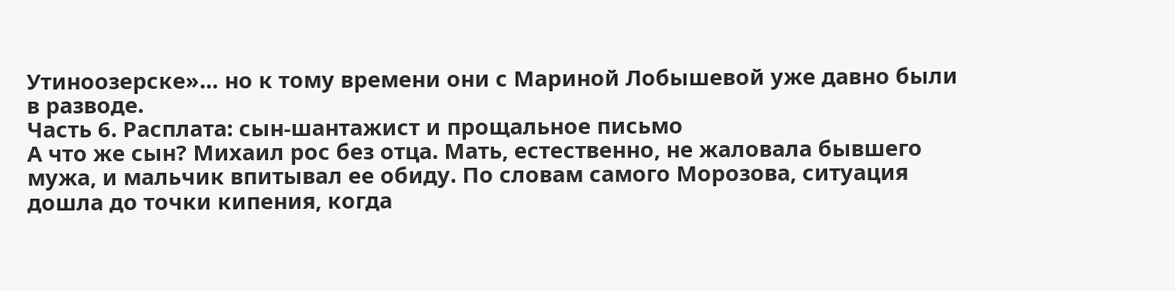Утиноозерске»… но к тому времени они с Мариной Лобышевой уже давно были в разводе.
Часть 6. Расплата: сын-шантажист и прощальное письмо
А что же сын? Михаил рос без отца. Мать, естественно, не жаловала бывшего мужа, и мальчик впитывал ее обиду. По словам самого Морозова, ситуация дошла до точки кипения, когда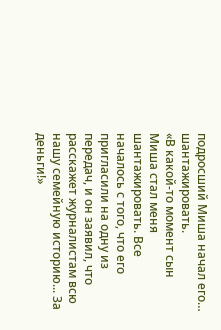подросший Миша начал его… шантажировать.
«В какой-то момент сын Миша стал меня шантажировать. Все началось с того, что его пригласили на одну из передач, и он заявил, что расскажет журналистам всю нашу семейную историю... За деньги!»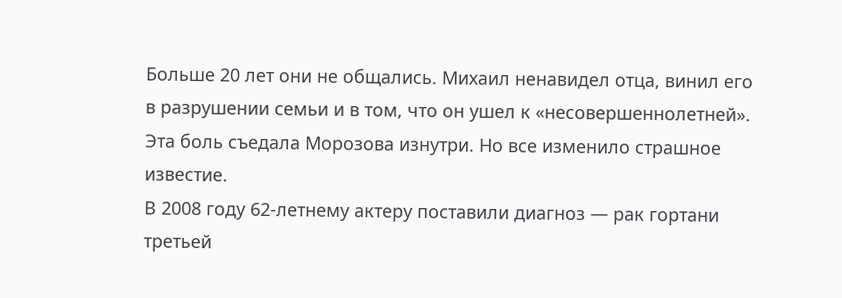Больше 20 лет они не общались. Михаил ненавидел отца, винил его в разрушении семьи и в том, что он ушел к «несовершеннолетней». Эта боль съедала Морозова изнутри. Но все изменило страшное известие.
В 2008 году 62-летнему актеру поставили диагноз — рак гортани третьей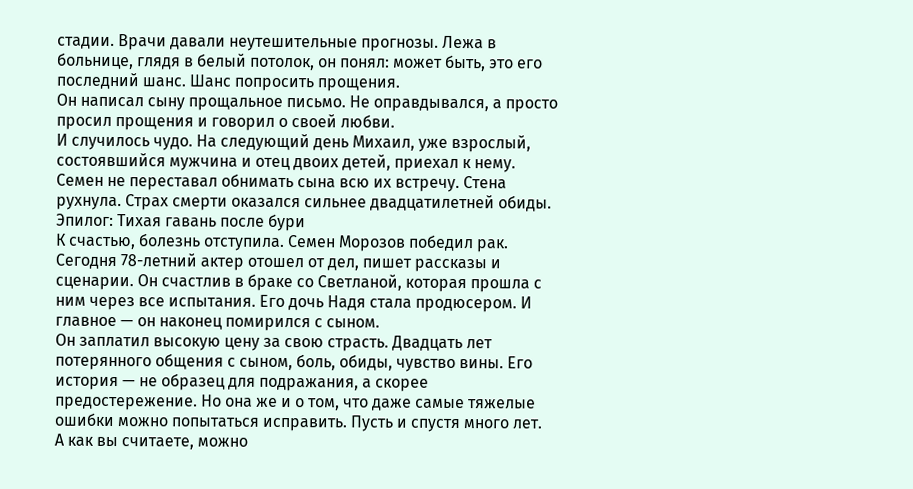стадии. Врачи давали неутешительные прогнозы. Лежа в больнице, глядя в белый потолок, он понял: может быть, это его последний шанс. Шанс попросить прощения.
Он написал сыну прощальное письмо. Не оправдывался, а просто просил прощения и говорил о своей любви.
И случилось чудо. На следующий день Михаил, уже взрослый, состоявшийся мужчина и отец двоих детей, приехал к нему. Семен не переставал обнимать сына всю их встречу. Стена рухнула. Страх смерти оказался сильнее двадцатилетней обиды.
Эпилог: Тихая гавань после бури
К счастью, болезнь отступила. Семен Морозов победил рак. Сегодня 78-летний актер отошел от дел, пишет рассказы и сценарии. Он счастлив в браке со Светланой, которая прошла с ним через все испытания. Его дочь Надя стала продюсером. И главное — он наконец помирился с сыном.
Он заплатил высокую цену за свою страсть. Двадцать лет потерянного общения с сыном, боль, обиды, чувство вины. Его история — не образец для подражания, а скорее предостережение. Но она же и о том, что даже самые тяжелые ошибки можно попытаться исправить. Пусть и спустя много лет.
А как вы считаете, можно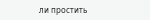ли простить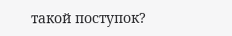такой поступок?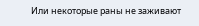Или некоторые раны не заживают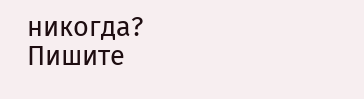никогда? Пишите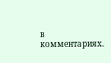в комментариях.